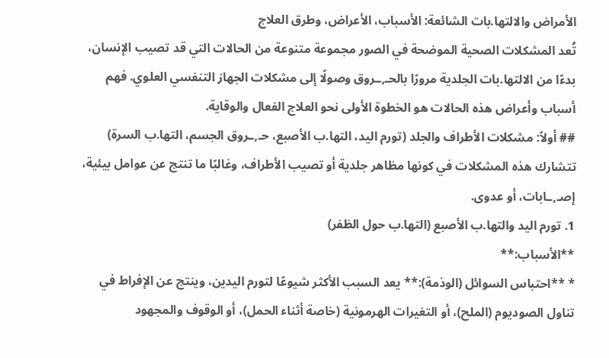الأمراض والالتها.بات الشائعة: الأسباب، الأعراض، وطرق العلاج
تُعد المشكلات الصحية الموضحة في الصور مجموعة متنوعة من الحالات التي قد تصيب الإنسان، بدءًا من الالتها.بات الجلدية مرورًا بالحـ,ـروق وصولًا إلى مشكلات الجهاز التنفسي العلوي. فهم أسباب وأعراض هذه الحالات هو الخطوة الأولى نحو العلاج الفعال والوقاية.
## أولاً: مشكلات الأطراف والجلد (تورم اليد، التها.ب الأصبع، حـ,ـروق الجسم، التها.ب السرة)
تتشارك هذه المشكلات في كونها مظاهر جلدية أو تصيب الأطراف، وغالبًا ما تنتج عن عوامل بيئية، إصـ,ـابات، أو عدوى.
1. تورم اليد والتها.ب الأصبع (التها.ب حول الظفر)
**الأسباب:**
* **احتباس السوائل (الوذمة):** يعد السبب الأكثر شيوعًا لتورم اليدين، وينتج عن الإفراط في تناول الصوديوم (الملح)، أو التغيرات الهرمونية (خاصة أثناء الحمل)، أو الوقوف والمجهود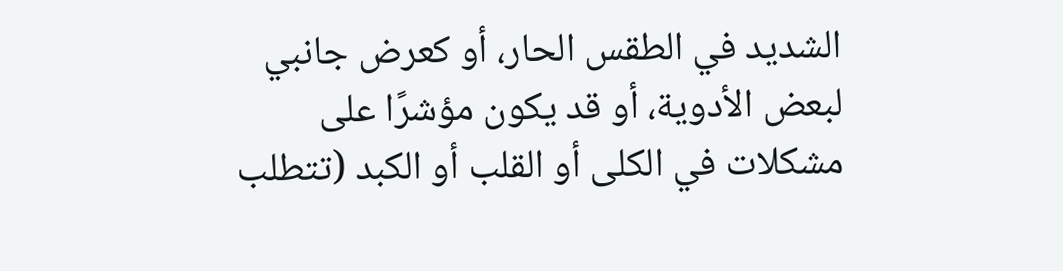الشديد في الطقس الحار، أو كعرض جانبي لبعض الأدوية، أو قد يكون مؤشرًا على مشكلات في الكلى أو القلب أو الكبد (تتطلب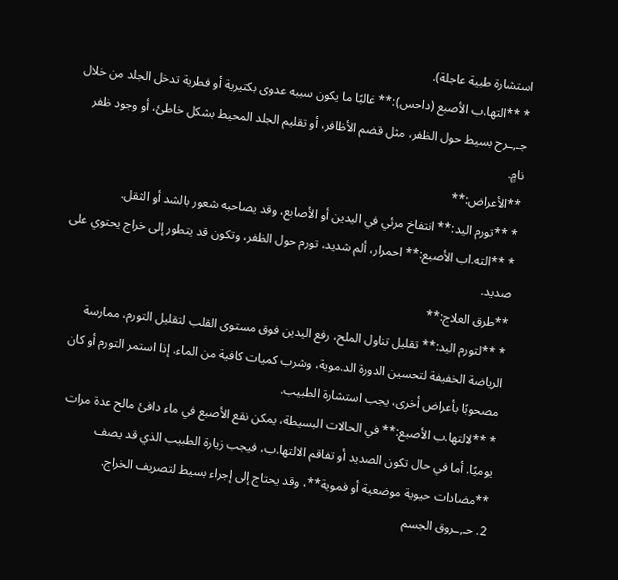استشارة طبية عاجلة).
* **التها.ب الأصبع (داحس):** غالبًا ما يكون سببه عدوى بكتيرية أو فطرية تدخل الجلد من خلال جـ,ـرح بسيط حول الظفر، مثل قضم الأظافر، أو تقليم الجلد المحيط بشكل خاطئ، أو وجود ظفر نامٍ.
**الأعراض:**
* **تورم اليد:** انتفاخ مرئي في اليدين أو الأصابع، وقد يصاحبه شعور بالشد أو الثقل.
* **الته.اب الأصبع:** احمرار، ألم شديد، تورم حول الظفر، وتكون قد يتطور إلى خراج يحتوي على صديد.
**طرق العلاج:**
* **لتورم اليد:** تقليل تناول الملح، رفع اليدين فوق مستوى القلب لتقليل التورم، ممارسة الرياضة الخفيفة لتحسين الدورة الد.موية، وشرب كميات كافية من الماء. إذا استمر التورم أو كان مصحوبًا بأعراض أخرى، يجب استشارة الطبيب.
* **لالتها.ب الأصبع:** في الحالات البسيطة، يمكن نقع الأصبع في ماء دافئ مالح عدة مرات يوميًا. أما في حال تكون الصديد أو تفاقم الالتها.ب، فيجب زيارة الطبيب الذي قد يصف **مضادات حيوية موضعية أو فموية**، وقد يحتاج إلى إجراء بسيط لتصريف الخراج.
2. حـ,ـروق الجسم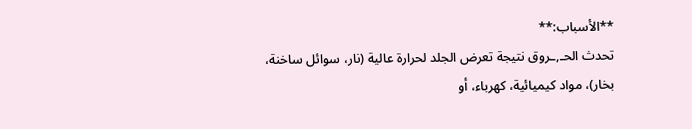**الأسباب:**
تحدث الحـ,ـروق نتيجة تعرض الجلد لحرارة عالية (نار، سوائل ساخنة، بخار)، مواد كيميائية، كهرباء، أو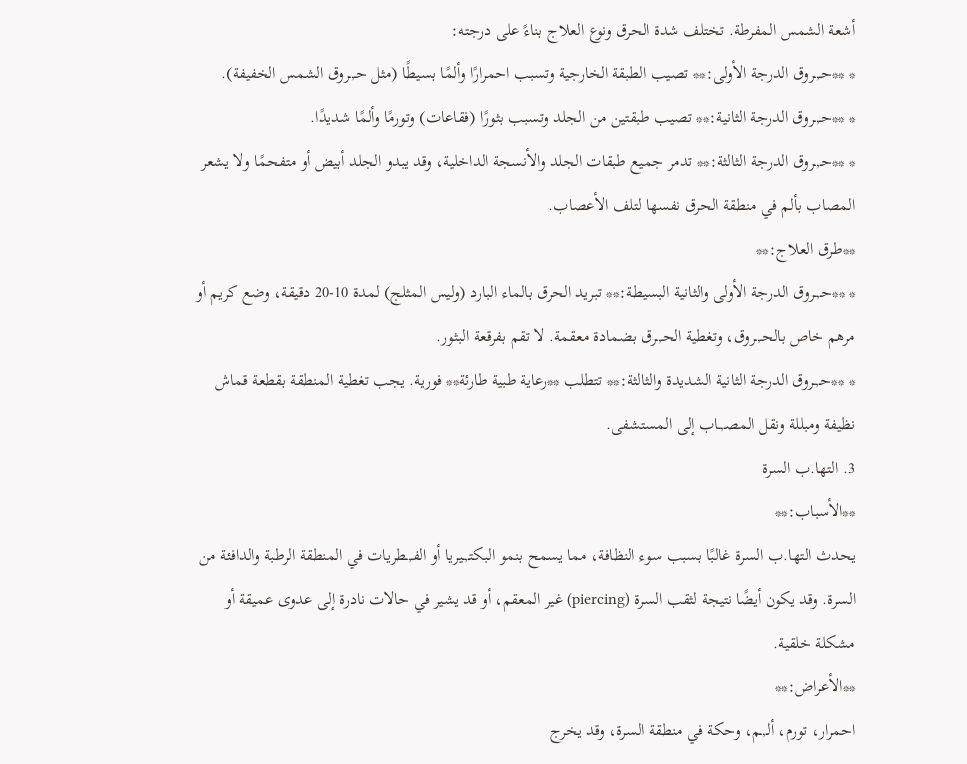أشعة الشمس المفرطة. تختلف شدة الحرق ونوع العلاج بناءً على درجته:
* **حـ,ـروق الدرجة الأولى:** تصيب الطبقة الخارجية وتسبب احمرارًا وألمًا بسيطًا (مثل حـ,ـروق الشمس الخفيفة).
* **حـ,ـروق الدرجة الثانية:** تصيب طبقتين من الجلد وتسبب بثورًا (فقاعات) وتورمًا وألمًا شديدًا.
* **حـ,ـروق الدرجة الثالثة:** تدمر جميع طبقات الجلد والأنسجة الداخلية، وقد يبدو الجلد أبيض أو متفحمًا ولا يشعر المصاب بألم في منطقة الحرق نفسها لتلف الأعصاب.
**طرق العلاج:**
* **حـ,ـروق الدرجة الأولى والثانية البسيطة:** تبريد الحرق بالماء البارد (وليس المثلج) لمدة 10-20 دقيقة، وضع كريم أو مرهم خاص بالحـ,ـروق، وتغطية الحـ,ـرق بضمادة معقمة. لا تقم بفرقعة البثور.
* **حـ,ـروق الدرجة الثانية الشديدة والثالثة:** تتطلب **رعاية طبية طارئة** فورية. يجب تغطية المنطقة بقطعة قماش نظيفة ومبللة ونقل المصـ,ـاب إلى المستشفى.
3. التها.ب السرة
**الأسباب:**
يحدث التها.ب السرة غالبًا بسبب سوء النظافة، مما يسمح بنمو البكتـ,ـيريا أو الفـ,ـطريات في المنطقة الرطبة والدافئة من السرة. وقد يكون أيضًا نتيجة لثقب السرة (piercing) غير المعقم، أو قد يشير في حالات نادرة إلى عدوى عميقة أو مشكلة خلقية.
**الأعراض:**
احمرار، تورم، ألـ,ـم، وحكة في منطقة السرة، وقد يخرج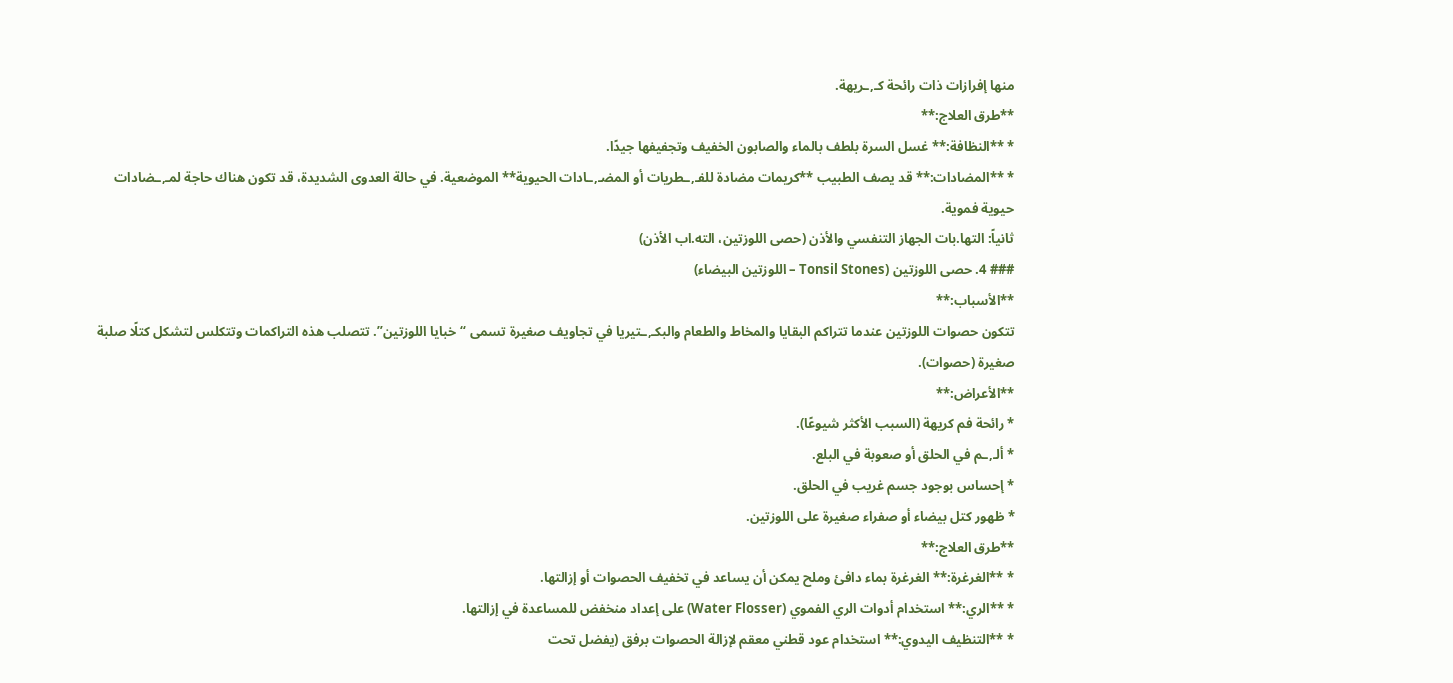منها إفرازات ذات رائحة كـ,ـريهة.
**طرق العلاج:**
* **النظافة:** غسل السرة بلطف بالماء والصابون الخفيف وتجفيفها جيدًا.
* **المضادات:** قد يصف الطبيب **كريمات مضادة للفـ,ـطريات أو المضـ,ـادات الحيوية** الموضعية. في حالة العدوى الشديدة، قد تكون هناك حاجة لمـ,ـضادات حيوية فموية.
ثانياً: التها.بات الجهاز التنفسي والأذن (حصى اللوزتين، الته.اب الأذن)
### 4. حصى اللوزتين (Tonsil Stones – اللوزتين البيضاء)
**الأسباب:**
تتكون حصوات اللوزتين عندما تتراكم البقايا والمخاط والطعام والبكـ,ـتيريا في تجاويف صغيرة تسمى “خبايا اللوزتين”. تتصلب هذه التراكمات وتتكلس لتشكل كتلًا صلبة صغيرة (حصوات).
**الأعراض:**
* رائحة فم كريهة (السبب الأكثر شيوعًا).
* ألـ,ـم في الحلق أو صعوبة في البلع.
* إحساس بوجود جسم غريب في الحلق.
* ظهور كتل بيضاء أو صفراء صغيرة على اللوزتين.
**طرق العلاج:**
* **الغرغرة:** الغرغرة بماء دافئ وملح يمكن أن يساعد في تخفيف الحصوات أو إزالتها.
* **الري:** استخدام أدوات الري الفموي (Water Flosser) على إعداد منخفض للمساعدة في إزالتها.
* **التنظيف اليدوي:** استخدام عود قطني معقم لإزالة الحصوات برفق (يفضل تحت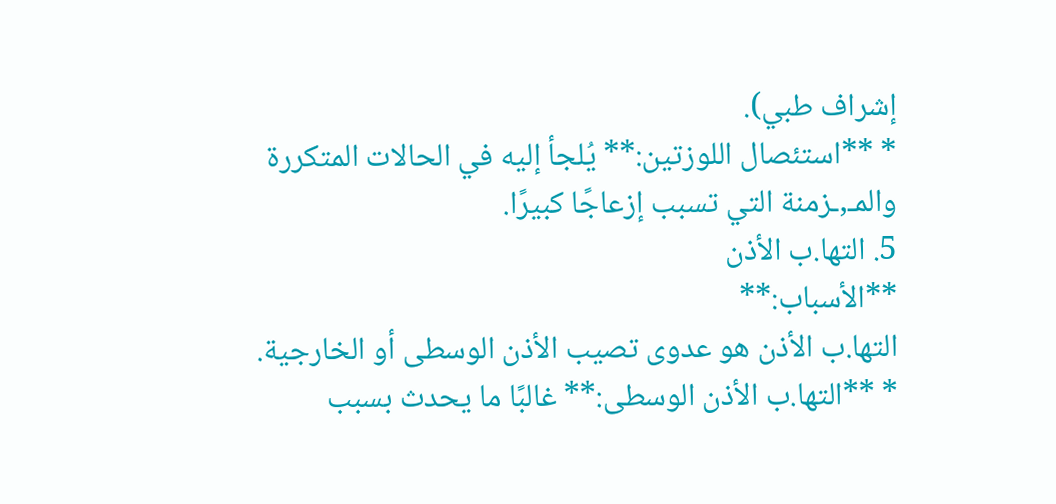إشراف طبي).
* **استئصال اللوزتين:** يُلجأ إليه في الحالات المتكررة والمـ,ـزمنة التي تسبب إزعاجًا كبيرًا.
5. التها.ب الأذن
**الأسباب:**
التها.ب الأذن هو عدوى تصيب الأذن الوسطى أو الخارجية.
* **التها.ب الأذن الوسطى:** غالبًا ما يحدث بسبب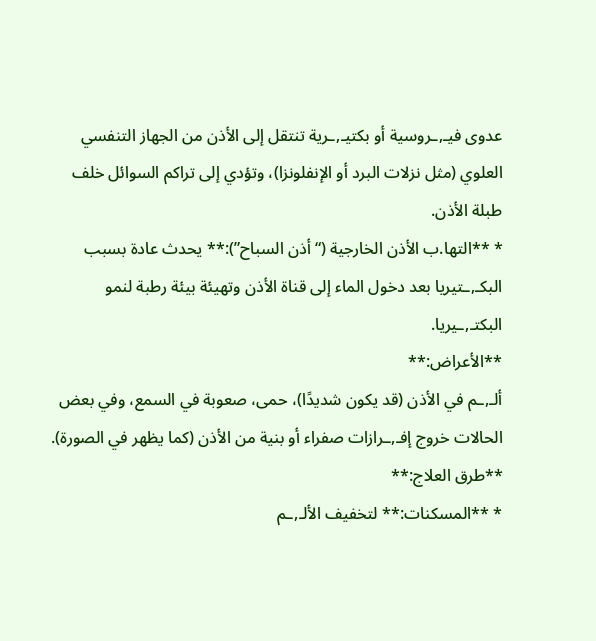عدوى فيـ,ـروسية أو بكتيـ,ـرية تنتقل إلى الأذن من الجهاز التنفسي العلوي (مثل نزلات البرد أو الإنفلونزا)، وتؤدي إلى تراكم السوائل خلف طبلة الأذن.
* **التها.ب الأذن الخارجية (“أذن السباح”):** يحدث عادة بسبب البكـ,ـتيريا بعد دخول الماء إلى قناة الأذن وتهيئة بيئة رطبة لنمو البكتـ,ـيريا.
**الأعراض:**
ألـ,ـم في الأذن (قد يكون شديدًا)، حمى، صعوبة في السمع، وفي بعض الحالات خروج إفـ,ـرازات صفراء أو بنية من الأذن (كما يظهر في الصورة).
**طرق العلاج:**
* **المسكنات:** لتخفيف الألـ,ـم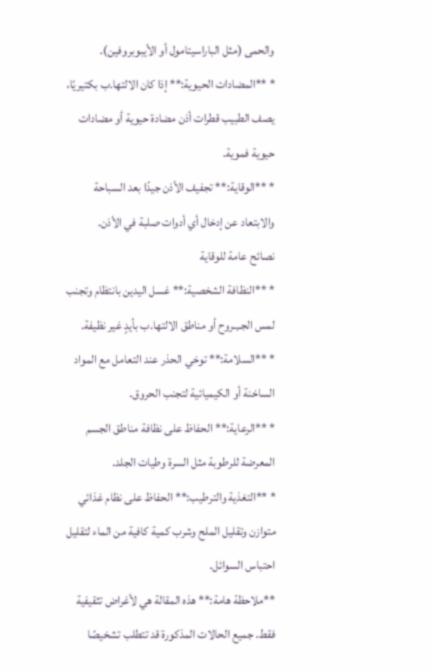والحمى (مثل الباراسيتامول أو الأيبوبروفين).
* **المضادات الحيوية:** إذا كان الالتها.ب بكتيريًا، يصف الطبيب قطرات أذن مضادة حيوية أو مضادات حيوية فموية.
* **الوقاية:** تجفيف الأذن جيدًا بعد السباحة والابتعاد عن إدخال أي أدوات صلبة في الأذن.
نصائح عامة للوقاية
* **النظافة الشخصية:** غسل اليدين بانتظام وتجنب لمس الجـ,ـروح أو مناطق الالتها.ب بأيدٍ غير نظيفة.
* **السلامة:** توخي الحذر عند التعامل مع المواد الساخنة أو الكيميائية لتجنب الحروق.
* **الرعاية:** الحفاظ على نظافة مناطق الجسم المعرضة للرطوبة مثل السرة وطيات الجلد.
* **التغذية والترطيب:** الحفاظ على نظام غذائي متوازن وتقليل الملح وشرب كمية كافية من الماء لتقليل احتباس السوائل.
**ملاحظة هامة:** هذه المقالة هي لأغراض تثقيفية فقط. جميع الحالات المذكورة قد تتطلب تشخيصًا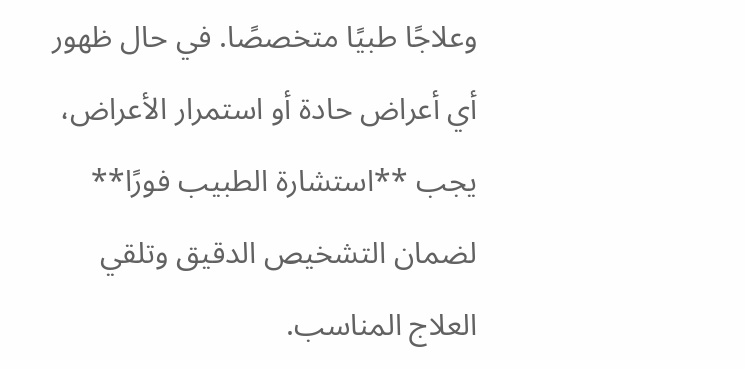وعلاجًا طبيًا متخصصًا. في حال ظهور أي أعراض حادة أو استمرار الأعراض، يجب **استشارة الطبيب فورًا** لضمان التشخيص الدقيق وتلقي العلاج المناسب.